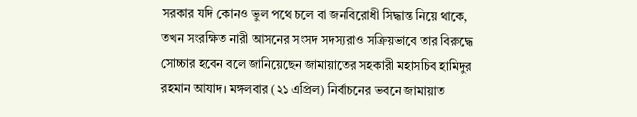সরকার যদি কোনও ভুল পথে চলে বা জনবিরোধী সিদ্ধান্ত নিয়ে থাকে, তখন সংরক্ষিত নারী আসনের সংসদ সদস্যরাও সক্রিয়ভাবে তার বিরুদ্ধে সোচ্চার হবেন বলে জানিয়েছেন জামায়াতের সহকারী মহাসচিব হামিদুর রহমান আযাদ। মঙ্গলবার (২১ এপ্রিল) নির্বাচনের ভবনে জামায়াত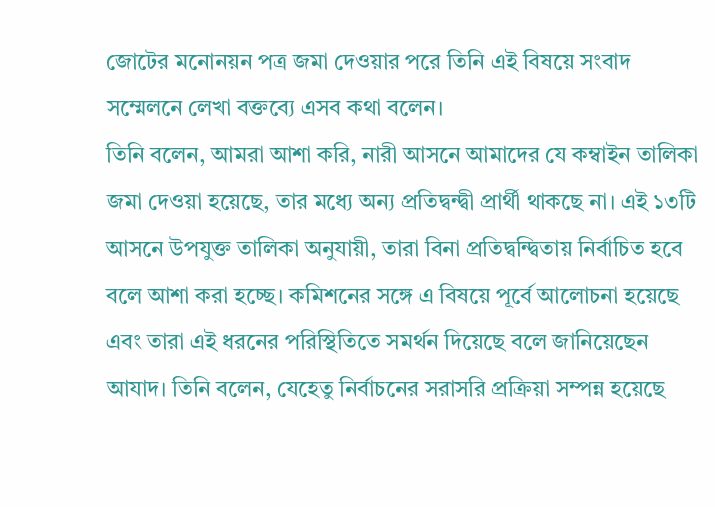জোটের মনোনয়ন পত্র জমা দেওয়ার পরে তিনি এই বিষয়ে সংবাদ সম্মেলনে লেখা বক্তব্যে এসব কথা বলেন।
তিনি বলেন, আমরা আশা করি, নারী আসনে আমাদের যে কম্বাইন তালিকা জমা দেওয়া হয়েছে, তার মধ্যে অন্য প্রতিদ্বন্দ্বী প্রার্থী থাকছে না। এই ১৩টি আসনে উপযুক্ত তালিকা অনুযায়ী, তারা বিনা প্রতিদ্বন্দ্বিতায় নির্বাচিত হবে বলে আশা করা হচ্ছে। কমিশনের সঙ্গে এ বিষয়ে পূর্বে আলোচনা হয়েছে এবং তারা এই ধরনের পরিস্থিতিতে সমর্থন দিয়েছে বলে জানিয়েছেন আযাদ। তিনি বলেন, যেহেতু নির্বাচনের সরাসরি প্রক্রিয়া সম্পন্ন হয়েছে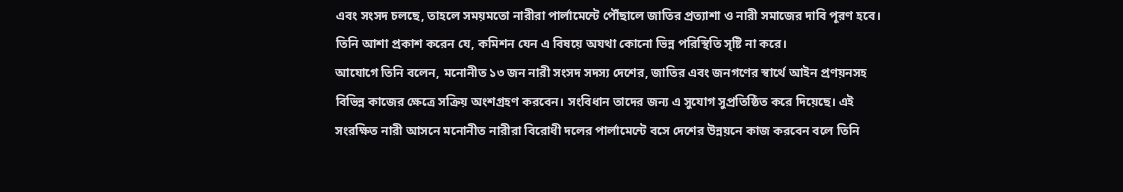এবং সংসদ চলছে, তাহলে সময়মতো নারীরা পার্লামেন্টে পৌঁছালে জাতির প্রত্যাশা ও নারী সমাজের দাবি পূরণ হবে। তিনি আশা প্রকাশ করেন যে, কমিশন যেন এ বিষয়ে অযথা কোনো ভিন্ন পরিস্থিতি সৃষ্টি না করে।
আযোগে তিনি বলেন, মনোনীত ১৩ জন নারী সংসদ সদস্য দেশের, জাতির এবং জনগণের স্বার্থে আইন প্রণয়নসহ বিভিন্ন কাজের ক্ষেত্রে সক্রিয় অংশগ্রহণ করবেন। সংবিধান তাদের জন্য এ সুযোগ সুপ্রতিষ্ঠিত করে দিয়েছে। এই সংরক্ষিত নারী আসনে মনোনীত নারীরা বিরোধী দলের পার্লামেন্টে বসে দেশের উন্নয়নে কাজ করবেন বলে তিনি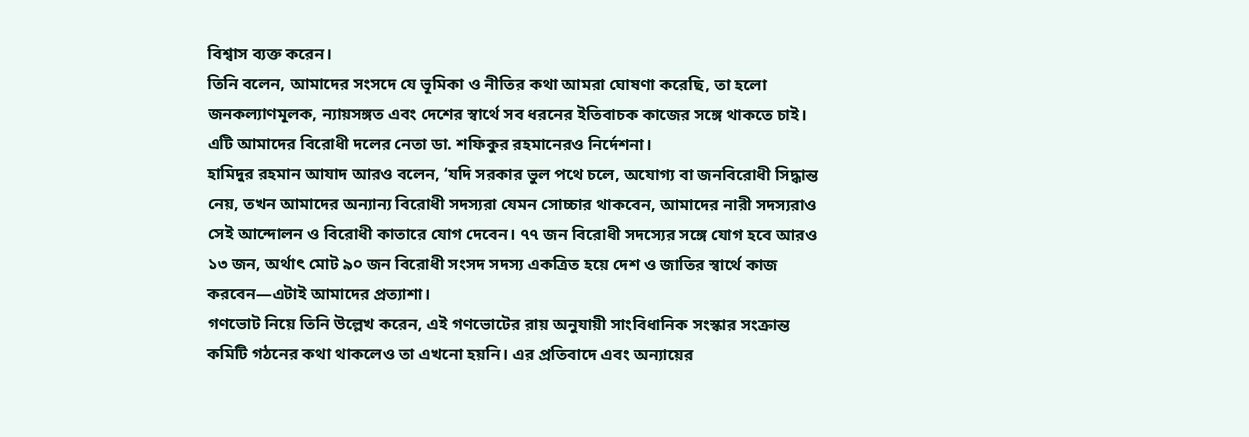বিশ্বাস ব্যক্ত করেন।
তিনি বলেন, আমাদের সংসদে যে ভূমিকা ও নীতির কথা আমরা ঘোষণা করেছি, তা হলো জনকল্যাণমূলক, ন্যায়সঙ্গত এবং দেশের স্বার্থে সব ধরনের ইতিবাচক কাজের সঙ্গে থাকতে চাই। এটি আমাদের বিরোধী দলের নেতা ডা. শফিকুর রহমানেরও নির্দেশনা।
হামিদুর রহমান আযাদ আরও বলেন, ‘যদি সরকার ভুল পথে চলে, অযোগ্য বা জনবিরোধী সিদ্ধান্ত নেয়, তখন আমাদের অন্যান্য বিরোধী সদস্যরা যেমন সোচ্চার থাকবেন, আমাদের নারী সদস্যরাও সেই আন্দোলন ও বিরোধী কাতারে যোগ দেবেন। ৭৭ জন বিরোধী সদস্যের সঙ্গে যোগ হবে আরও ১৩ জন, অর্থাৎ মোট ৯০ জন বিরোধী সংসদ সদস্য একত্রিত হয়ে দেশ ও জাতির স্বার্থে কাজ করবেন—এটাই আমাদের প্রত্যাশা।
গণভোট নিয়ে তিনি উল্লেখ করেন, এই গণভোটের রায় অনুযায়ী সাংবিধানিক সংস্কার সংক্রান্ত কমিটি গঠনের কথা থাকলেও তা এখনো হয়নি। এর প্রতিবাদে এবং অন্যায়ের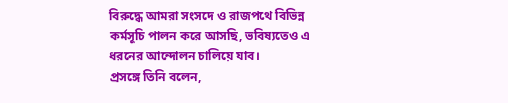বিরুদ্ধে আমরা সংসদে ও রাজপথে বিভিন্ন কর্মসূচি পালন করে আসছি, ভবিষ্যতেও এ ধরনের আন্দোলন চালিয়ে যাব।
প্রসঙ্গে তিনি বলেন,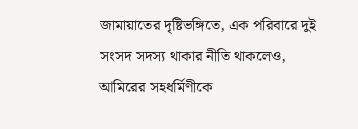জামায়াতের দৃষ্টিভঙ্গিতে, এক পরিবারে দুই সংসদ সদস্য থাকার নীতি থাকলেও, আমিরের সহধর্মিণীকে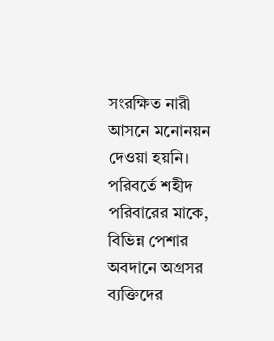সংরক্ষিত নারী আসনে মনোনয়ন দেওয়া হয়নি। পরিবর্তে শহীদ পরিবারের মাকে, বিভিন্ন পেশার অবদানে অগ্রসর ব্যক্তিদের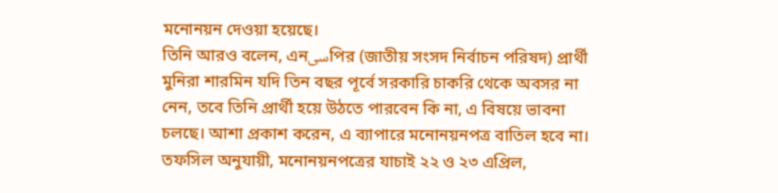মনোনয়ন দেওয়া হয়েছে।
তিনি আরও বলেন, এনسیপির (জাতীয় সংসদ নির্বাচন পরিষদ) প্রার্থী মুনিরা শারমিন যদি তিন বছর পূর্বে সরকারি চাকরি থেকে অবসর না নেন, তবে তিনি প্রার্থী হয়ে উঠতে পারবেন কি না, এ বিষয়ে ভাবনা চলছে। আশা প্রকাশ করেন, এ ব্যাপারে মনোনয়নপত্র বাতিল হবে না।
তফসিল অনুযায়ী, মনোনয়নপত্রের যাচাই ২২ ও ২৩ এপ্রিল,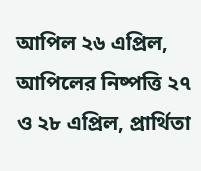আপিল ২৬ এপ্রিল, আপিলের নিষ্পত্তি ২৭ ও ২৮ এপ্রিল, প্রার্থিতা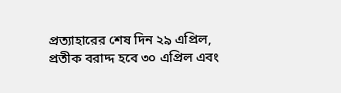প্রত্যাহারের শেষ দিন ২৯ এপ্রিল, প্রতীক বরাদ্দ হবে ৩০ এপ্রিল এবং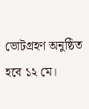ভোটগ্রহণ অনুষ্ঠিত হবে ১২ মে।